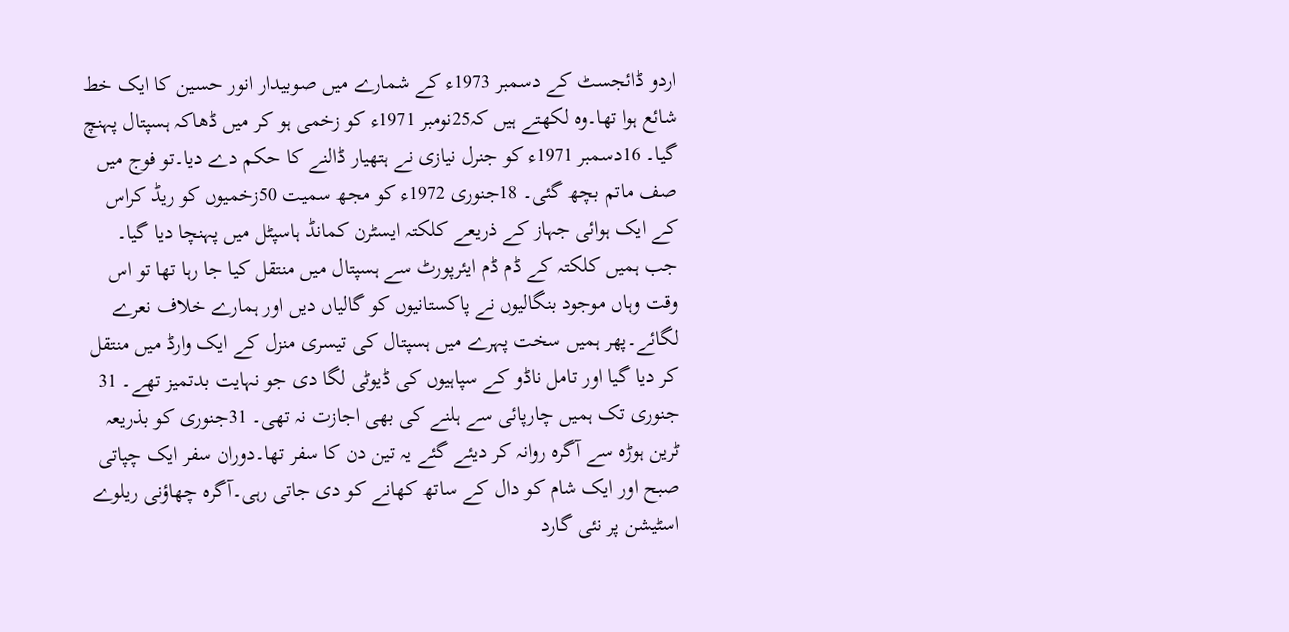اردو ڈائجسٹ کے دسمبر 1973ء کے شمارے میں صوبیدار انور حسین کا ایک خط شائع ہوا تھا۔وہ لکھتے ہیں کہ25نومبر 1971ء کو زخمی ہو کر میں ڈھاکہ ہسپتال پہنچ گیا۔ 16دسمبر 1971ء کو جنرل نیازی نے ہتھیار ڈالنے کا حکم دے دیا۔تو فوج میں صف ماتم بچھ گئی۔ 18جنوری 1972ء کو مجھ سمیت 50زخمیوں کو ریڈ کراس کے ایک ہوائی جہاز کے ذریعے کلکتہ ایسٹرن کمانڈ ہاسپٹل میں پہنچا دیا گیا۔ جب ہمیں کلکتہ کے ڈم ڈم ایئرپورٹ سے ہسپتال میں منتقل کیا جا رہا تھا تو اس وقت وہاں موجود بنگالیوں نے پاکستانیوں کو گالیاں دیں اور ہمارے خلاف نعرے لگائے۔پھر ہمیں سخت پہرے میں ہسپتال کی تیسری منزل کے ایک وارڈ میں منتقل کر دیا گیا اور تامل ناڈو کے سپاہیوں کی ڈیوٹی لگا دی جو نہایت بدتمیز تھے۔ 31 جنوری تک ہمیں چارپائی سے ہلنے کی بھی اجازت نہ تھی۔ 31جنوری کو بذریعہ ٹرین ہوڑہ سے آگرہ روانہ کر دیئے گئے یہ تین دن کا سفر تھا۔دوران سفر ایک چپاتی صبح اور ایک شام کو دال کے ساتھ کھانے کو دی جاتی رہی۔آگرہ چھاؤنی ریلوے اسٹیشن پر نئی گارد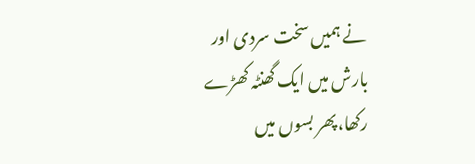نے ہمیں سخت سردی اور بارش میں ایک گھنٹہ کھڑے رکھا،پھر بسوں میں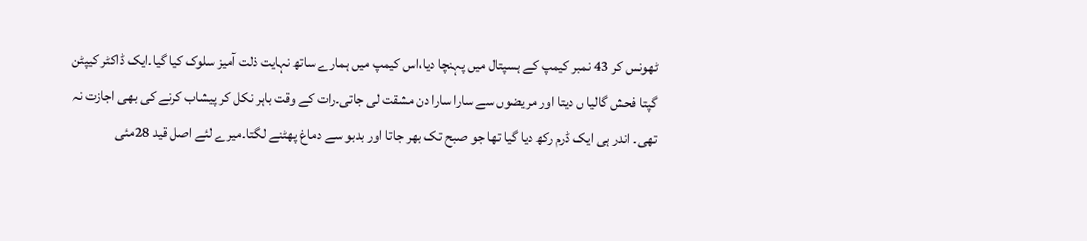ٹھونس کر 43 نمبر کیمپ کے ہسپتال میں پہنچا دیا،اس کیمپ میں ہمارے ساتھ نہایت ذلت آمیز سلوک کیا گیا۔ایک ڈاکٹر کیپٹن گپتا فحش گالیا ں دیتا اور مریضوں سے سارا سارا دن مشقت لی جاتی۔رات کے وقت باہر نکل کر پیشاب کرنے کی بھی اجازت نہ تھی۔ اندر ہی ایک ڈرم رکھ دیا گیا تھا جو صبح تک بھر جاتا اور بدبو سے دماغ پھٹنے لگتا۔میرے لئے اصل قید 28مئی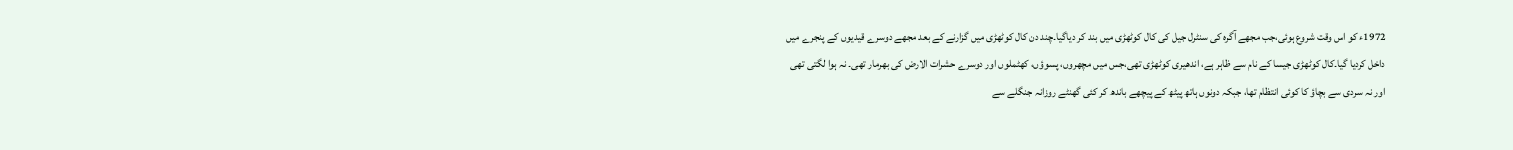1972ء کو اس وقت شروع ہوئی،جب مجھے آگرہ کی سنٹرل جیل کی کال کوٹھڑی میں بند کر دیاگیا۔چند دن کال کوٹھڑی میں گزارنے کے بعد مجھے دوسرے قیدیوں کے پنجرے میں داخل کردیا گیا۔کال کوٹھڑی جیسا کے نام سے ظاہر ہے، اندھیری کوٹھڑی تھی،جس میں مچھروں، پسوؤں، کھٹملوں اور دوسرے حشرات الارض کی بھرمار تھی۔ نہ ہوا لگتی تھی اور نہ سردی سے بچاؤ کا کوئی انتظام تھا، جبکہ دونوں ہاتھ پیٹھ کے پیچھے باندھ کر کئی گھنٹے روزانہ جنگلے سے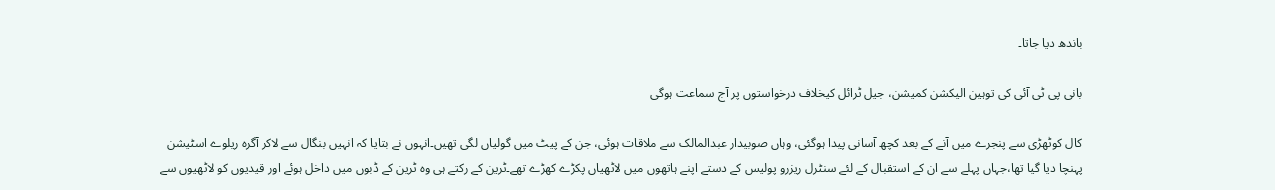باندھ دیا جاتا۔

بانی پی ٹی آئی کی توہین الیکشن کمیشن، جیل ٹرائل کیخلاف درخواستوں پر آج سماعت ہوگی

کال کوٹھڑی سے پنجرے میں آنے کے بعد کچھ آسانی پیدا ہوگئی، وہاں صوبیدار عبدالمالک سے ملاقات ہوئی، جن کے پیٹ میں گولیاں لگی تھیں۔انہوں نے بتایا کہ انہیں بنگال سے لاکر آگرہ ریلوے اسٹیشن پہنچا دیا گیا تھا،جہاں پہلے سے ان کے استقبال کے لئے سنٹرل ریزرو پولیس کے دستے اپنے ہاتھوں میں لاٹھیاں پکڑے کھڑے تھے۔ٹرین کے رکتے ہی وہ ٹرین کے ڈبوں میں داخل ہوئے اور قیدیوں کو لاٹھیوں سے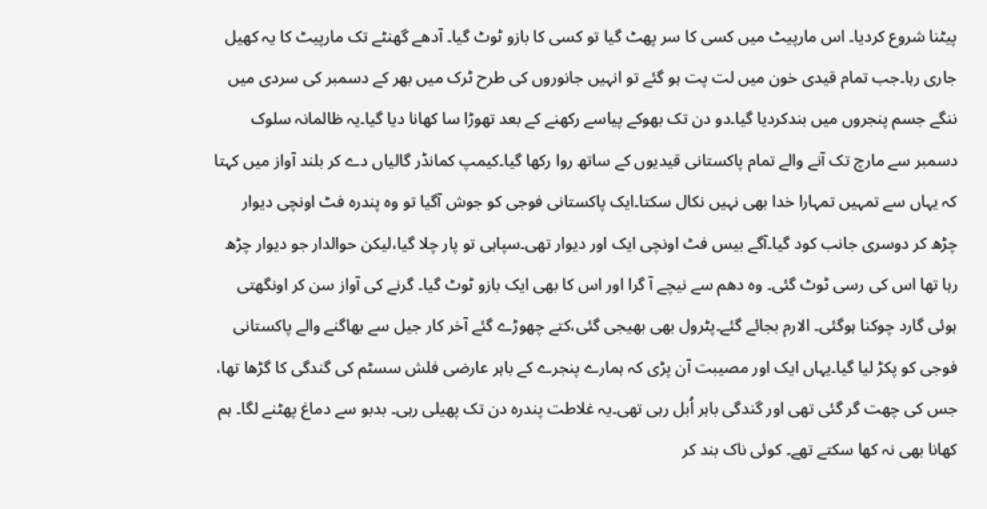پیٹنا شروع کردیا۔ اس مارپیٹ میں کسی کا سر پھٹ گیا تو کسی کا بازو ٹوٹ گیا۔ آدھے گھنٹے تک مارپیٹ کا یہ کھیل جاری رہا۔جب تمام قیدی خون میں لت پت ہو گئے تو انہیں جانوروں کی طرح ٹرک میں بھر کے دسمبر کی سردی میں ننگے جسم پنجروں میں بندکردیا گیا۔دو دن تک بھوکے پیاسے رکھنے کے بعد تھوڑا سا کھانا دیا گیا۔یہ ظالمانہ سلوک دسمبر سے مارچ تک آنے والے تمام پاکستانی قیدیوں کے ساتھ روا رکھا گیا۔کیمپ کمانڈر گالیاں دے کر بلند آواز میں کہتا کہ یہاں سے تمہیں تمہارا خدا بھی نہیں نکال سکتا۔ایک پاکستانی فوجی کو جوش آگیا تو وہ پندرہ فٹ اونچی دیوار چڑھ کر دوسری جانب کود گیا۔آگے بیس فٹ اونچی ایک اور دیوار تھی۔سپاہی تو پار چلا گیا،لیکن حوالدار جو دیوار چڑھ رہا تھا اس کی رسی ٹوٹ گئی۔ وہ دھم سے نیچے آ گرا اور اس کا بھی ایک بازو ٹوٹ گیا۔ گرنے کی آواز سن کر اونگھتی ہوئی گارد چوکنا ہوگئی۔ الارم بجائے گئے۔پٹرول بھی بھیجی گئی،کتے چھوڑے گئے آخر کار جیل سے بھاگنے والے پاکستانی فوجی کو پکڑ لیا گیا۔یہاں ایک اور مصیبت آن پڑی کہ ہمارے پنجرے کے باہر عارضی فلش سسٹم کی گندگی کا گڑھا تھا، جس کی چھت گر گئی تھی اور گندگی باہر اُبل رہی تھی۔یہ غلاطت پندرہ دن تک پھیلی رہی۔ بدبو سے دماغ پھٹنے لگا۔ ہم کھانا بھی نہ کھا سکتے تھے۔ کوئی ناک بند کر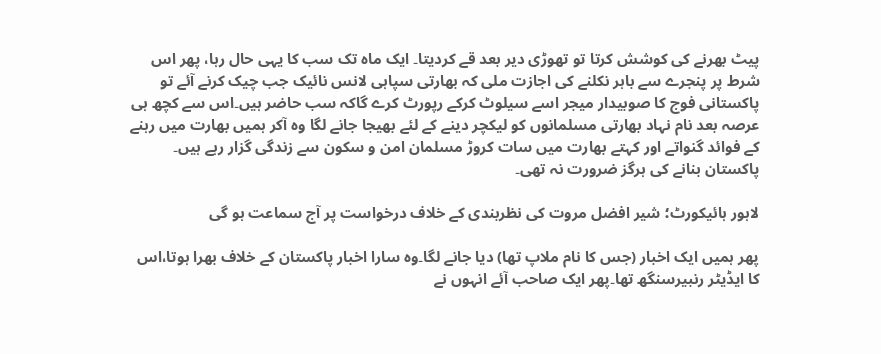پیٹ بھرنے کی کوشش کرتا تو تھوڑی دیر بعد قے کردیتا۔ ایک ماہ تک سب کا یہی حال رہا، پھر اس شرط پر پنجرے سے باہر نکلنے کی اجازت ملی کہ بھارتی سپاہی لانس نائیک جب چیک کرنے آئے تو پاکستانی فوج کا صوبیدار میجر اسے سیلوٹ کرکے رپورٹ کرے گاکہ سب حاضر ہیں۔اس سے کچھ ہی عرصہ بعد نام نہاد بھارتی مسلمانوں کو لیکچر دینے کے لئے بھیجا جانے لگا وہ آکر ہمیں بھارت میں رہنے کے فوائد گنواتے اور کہتے بھارت میں سات کروڑ مسلمان امن و سکون سے زندگی گزار رہے ہیں۔ پاکستان بنانے کی ہرگز ضرورت نہ تھی۔

لاہور ہائیکورٹ؛ شیر افضل مروت کی نظربندی کے خلاف درخواست پر آج سماعت ہو گی

پھر ہمیں ایک اخبار (جس کا نام ملاپ تھا) دیا جانے لگا۔وہ سارا اخبار پاکستان کے خلاف بھرا ہوتا،اس کا ایڈیٹر رنبیرسنگھ تھا۔پھر ایک صاحب آئے انہوں نے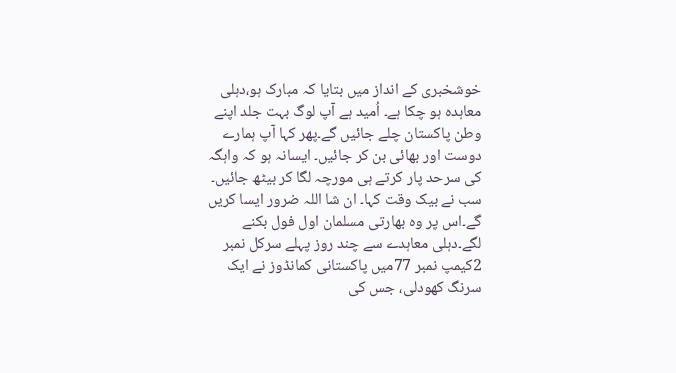خوشخبری کے انداز میں بتایا کہ مبارک ہو،دہلی معاہدہ ہو چکا ہے۔ اُمید ہے آپ لوگ بہت جلد اپنے وطن پاکستان چلے جائیں گے۔پھر کہا آپ ہمارے دوست اور بھائی بن کر جائیں۔ ایسانہ ہو کہ واہگہ کی سرحد پار کرتے ہی مورچہ لگا کر بیٹھ جائیں۔ سب نے بیک وقت کہا۔ ان شا اللہ ضرور ایسا کریں گے۔اس پر وہ بھارتی مسلمان اول فول بکنے لگے۔دہلی معاہدے سے چند روز پہلے سرکل نمبر 2کیمپ نمبر 77میں پاکستانی کمانڈوز نے ایک سرنگ کھودلی، جس کی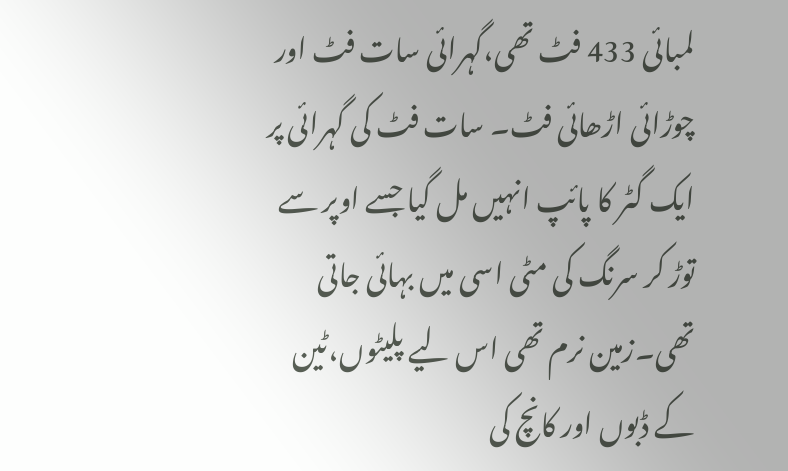لمبائی 433 فٹ تھی،گہرائی سات فٹ اور چوڑائی اڑھائی فٹ۔ سات فٹ کی گہرائی پر ایک گٹر کا پائپ انہیں مل گیا جسے اوپر سے توڑ کر سرنگ کی مٹی اسی میں بہائی جاتی تھی۔زمین نرم تھی اس لیے پلیٹوں،ٹین کے ڈبوں اور کانچ کی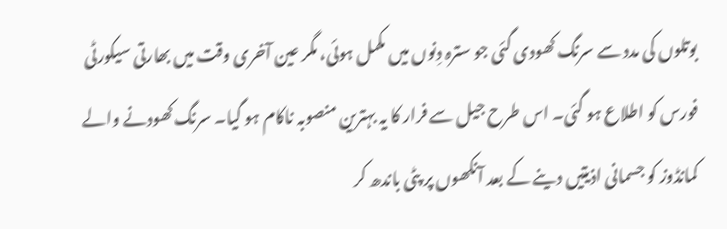بوتلوں کی مدد سے سرنگ کھودی گئی جو سترہ دِنوں میں مکمل ہوئی، مگر عین آخری وقت میں بھارتی سیکورٹی فورس کو اطلاع ہو گئی۔ اس طرح جیل سے فرار کا یہ بہترین منصوبہ ناکام ہو گیا۔ سرنگ کھودنے والے کمانڈوز کو جسمانی اذیتیں دینے کے بعد آنکھوں پر پٹی باندھ کر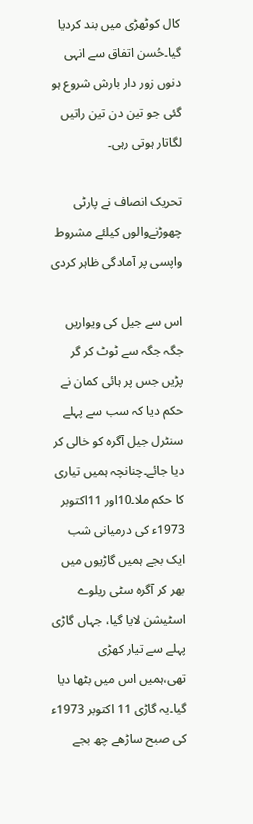کال کوٹھڑی میں بند کردیا گیا۔حُسن اتفاق سے انہی دنوں زور دار بارش شروع ہو گئی جو تین دن تین راتیں لگاتار ہوتی رہی۔

تحریک انصاف نے پارٹی چھوڑنےوالوں کیلئے مشروط واپسی پر آمادگی ظاہر کردی

اس سے جیل کی ویواریں جگہ جگہ سے ٹوٹ کر گر پڑیں جس پر ہائی کمان نے حکم دیا کہ سب سے پہلے سنٹرل جیل آگرہ کو خالی کر دیا جائے۔چنانچہ ہمیں تیاری کا حکم ملا۔10اور 11اکتوبر 1973ء کی درمیانی شب ایک بجے ہمیں گاڑیوں میں بھر کر آگرہ سٹی ریلوے اسٹیشن لایا گیا، جہاں گاڑی پہلے سے تیار کھڑی تھی،ہمیں اس میں بٹھا دیا گیا۔یہ گاڑی 11 اکتوبر 1973ء کی صبح ساڑھے چھ بجے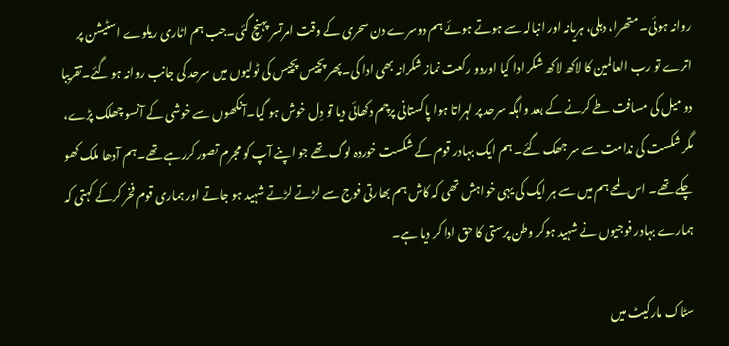روانہ ہوئی۔ متھرا، دہلی، ہریانہ اور انبالہ سے ہوتے ہوئے ہم دوسرے دن سحری کے وقت امرتسر پہنچ گئی۔جب ہم اٹاری ریلوے اسٹیشن پر اترے تو رب العالمین کا لاکھ لاکھ شکر ادا کیا اوردو رکعت نماز شکرانہ بھی ادا کی۔پھر پچیس پچیس کی ٹولیوں میں سرحد کی جانب روانہ ہو گئے۔تقریبا دو میل کی مسافت طے کرنے کے بعد واہگہ سرحد پر لہراتا ہوا پاکستانی پرچم دکھائی دیا تو دِل خوش ہو گیا۔آنکھوں سے خوشی کے آنسو چھلک پڑے، مگر شکست کی ندامت سے سر جھک گئے۔ ہم ایک بہادر قوم کے شکست خوردہ لوگ تھے جو اپنے آپ کو مجرم تصور کررہے تھے۔ہم آدھا ملک کھو چکے تھے۔ اس لمحے ہم میں سے ہر ایک کی یہی خواہش تھی کہ کاش ہم بھارتی فوج سے لڑتے لڑتے شہید ہو جاتے اور ہماری قوم فخر کرکے کہتی کہ ہمارے بہادر فوجیوں نے شہید ہوکر وطن پرستی کا حق ادا کر دیا ہے۔

سٹاک مارکیٹ میں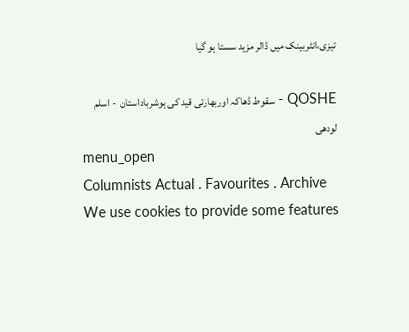تیزی،انٹربینک میں ڈالر مزید سستا ہو گیا

QOSHE - سقوط ڈھاکہ اوربھارتی قید کی ہوشرباداستان  - اسلم لودھی
menu_open
Columnists Actual . Favourites . Archive
We use cookies to provide some features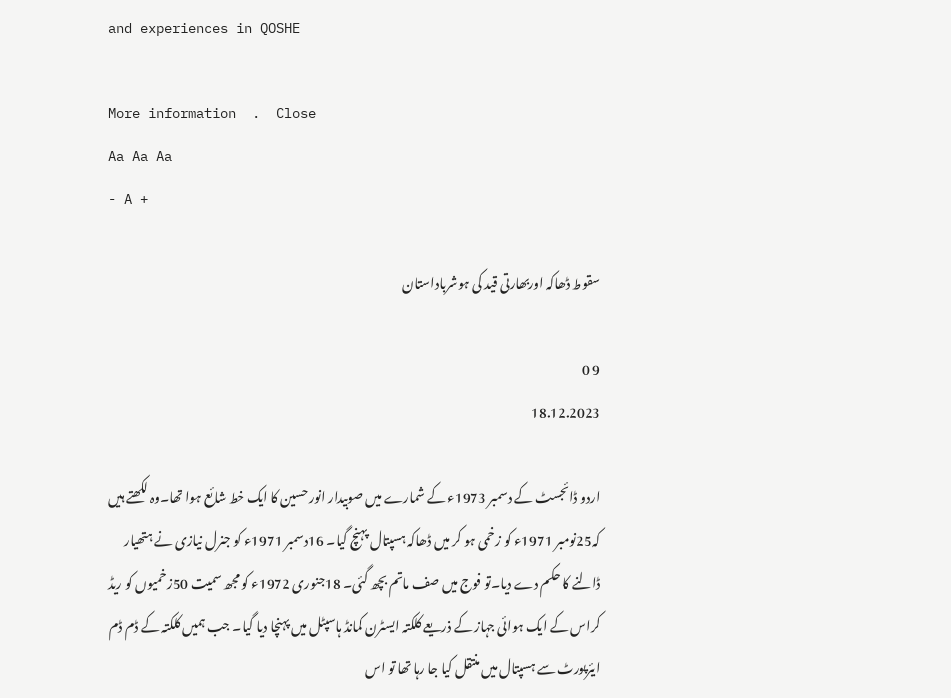and experiences in QOSHE

More information  .  Close
Aa Aa Aa
- A +

سقوط ڈھاکہ اوربھارتی قید کی ہوشرباداستان

9 0
18.12.2023

اردو ڈائجسٹ کے دسمبر 1973ء کے شمارے میں صوبیدار انور حسین کا ایک خط شائع ہوا تھا۔وہ لکھتے ہیں کہ25نومبر 1971ء کو زخمی ہو کر میں ڈھاکہ ہسپتال پہنچ گیا۔ 16دسمبر 1971ء کو جنرل نیازی نے ہتھیار ڈالنے کا حکم دے دیا۔تو فوج میں صف ماتم بچھ گئی۔ 18جنوری 1972ء کو مجھ سمیت 50زخمیوں کو ریڈ کراس کے ایک ہوائی جہاز کے ذریعے کلکتہ ایسٹرن کمانڈ ہاسپٹل میں پہنچا دیا گیا۔ جب ہمیں کلکتہ کے ڈم ڈم ایئرپورٹ سے ہسپتال میں منتقل کیا جا رہا تھا تو اس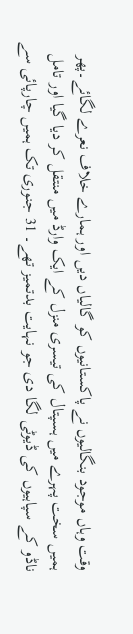وقت وہاں موجود بنگالیوں نے پاکستانیوں کو گالیاں دیں اور ہمارے خلاف نعرے لگائے۔پھر ہمیں سخت پہرے میں ہسپتال کی تیسری منزل کے ایک وارڈ میں منتقل کر دیا گیا اور تامل ناڈو کے سپاہیوں کی ڈیوٹی لگا دی جو نہایت بدتمیز تھے۔ 31 جنوری تک ہمیں چارپائی سے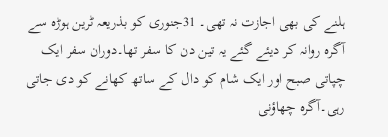ہلنے کی بھی اجازت نہ تھی۔ 31جنوری کو بذریعہ ٹرین ہوڑہ سے آگرہ روانہ کر دیئے گئے یہ تین دن کا سفر تھا۔دوران سفر ایک چپاتی صبح اور ایک شام کو دال کے ساتھ کھانے کو دی جاتی رہی۔آگرہ چھاؤنی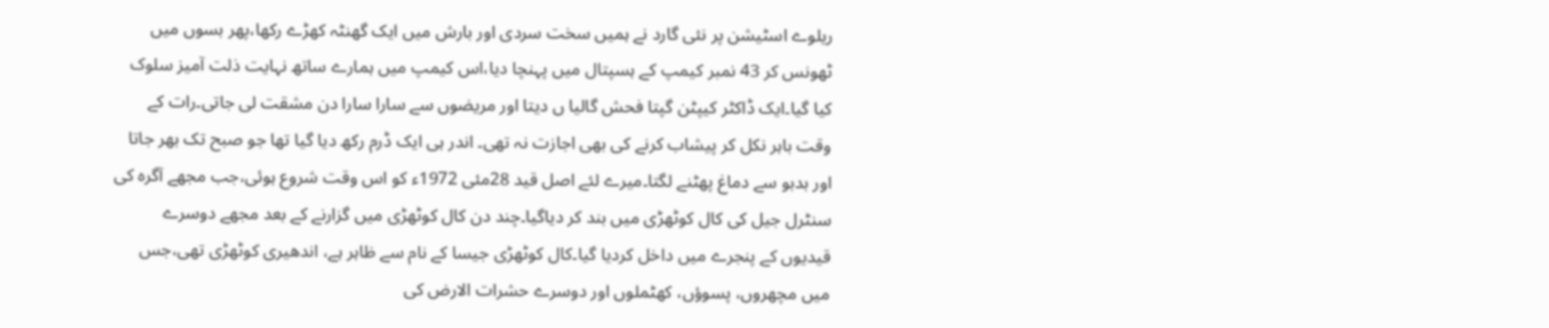ریلوے اسٹیشن پر نئی گارد نے ہمیں سخت سردی اور بارش میں ایک گھنٹہ کھڑے رکھا،پھر بسوں میں ٹھونس کر 43 نمبر کیمپ کے ہسپتال میں پہنچا دیا،اس کیمپ میں ہمارے ساتھ نہایت ذلت آمیز سلوک کیا گیا۔ایک ڈاکٹر کیپٹن گپتا فحش گالیا ں دیتا اور مریضوں سے سارا سارا دن مشقت لی جاتی۔رات کے وقت باہر نکل کر پیشاب کرنے کی بھی اجازت نہ تھی۔ اندر ہی ایک ڈرم رکھ دیا گیا تھا جو صبح تک بھر جاتا اور بدبو سے دماغ پھٹنے لگتا۔میرے لئے اصل قید 28مئی 1972ء کو اس وقت شروع ہوئی،جب مجھے آگرہ کی سنٹرل جیل کی کال کوٹھڑی میں بند کر دیاگیا۔چند دن کال کوٹھڑی میں گزارنے کے بعد مجھے دوسرے قیدیوں کے پنجرے میں داخل کردیا گیا۔کال کوٹھڑی جیسا کے نام سے ظاہر ہے، اندھیری کوٹھڑی تھی،جس میں مچھروں، پسوؤں، کھٹملوں اور دوسرے حشرات الارض کی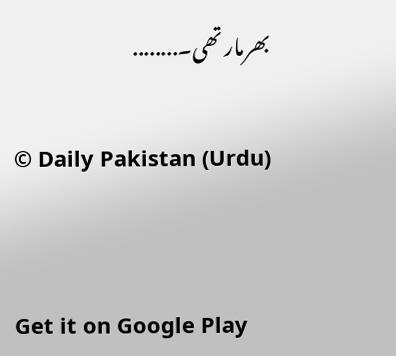بھرمار تھی۔........

© Daily Pakistan (Urdu)


Get it on Google Play